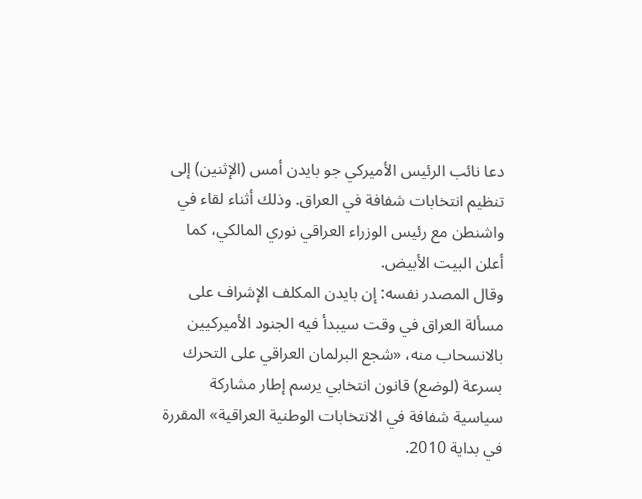دعا نائب الرئيس الأميركي جو بايدن أمس (الإثنين) إلى تنظيم انتخابات شفافة في العراق. وذلك أثناء لقاء في واشنطن مع رئيس الوزراء العراقي نوري المالكي، كما أعلن البيت الأبيض.
وقال المصدر نفسه: إن بايدن المكلف الإشراف على مسألة العراق في وقت سيبدأ فيه الجنود الأميركيين بالانسحاب منه، «شجع البرلمان العراقي على التحرك بسرعة (لوضع) قانون انتخابي يرسم إطار مشاركة سياسية شفافة في الانتخابات الوطنية العراقية» المقررة في بداية 2010.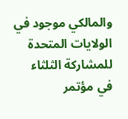والمالكي موجود في الولايات المتحدة للمشاركة الثلثاء في مؤتمر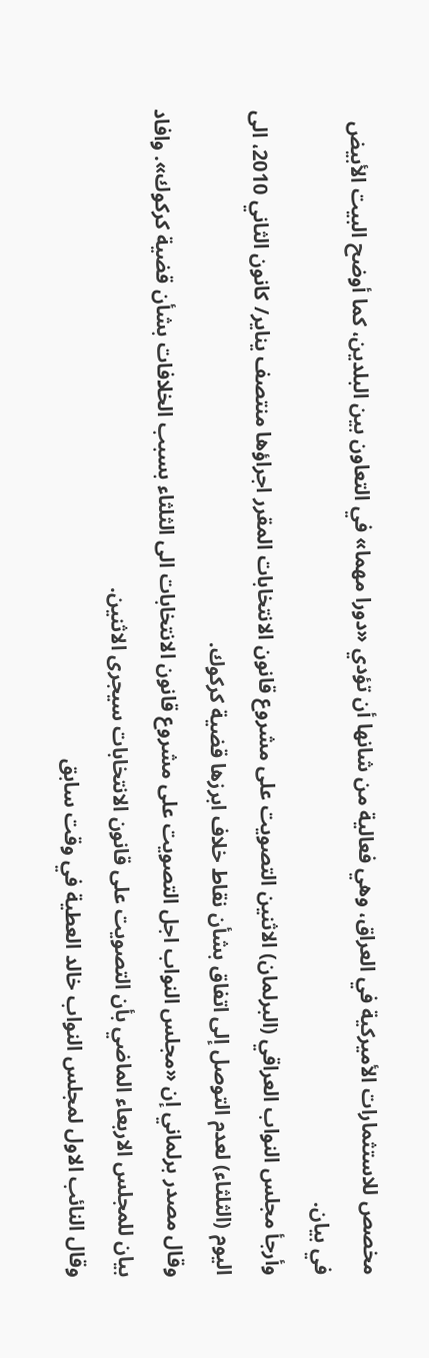مخصص للاستثمارات الأميركية في العراق، وهي فعالية من شانها أن تؤدي «دورا مهما» في التعاون بين البلدين، كما أوضح البيت الأبيض في بيان.
وأرجأ مجلس النواب العراقي (البرلمان) الاثنين التصويت على مشروع قانون الانتخابات المقرر اجراؤها منتصف يناير/ كانون الثاني 2010، الى اليوم (الثلثاء) لعدم التوصل إلى اتفاق بشأن نقاط خلاف ابرزها قضية كركوك.
وقال مصدر برلماني إن «مجلس النواب اجل التصويت على مشروع قانون الانتخابات الى الثلثاء بسبب الخلافات بشأن قضية كركوك». وافاد بيان للمجلس الاربعاء الماضي بأن التصويت على قانون الانتخابات سيجرى الاثنين.
وقال النائب الاول لمجلس النواب خالد العطية في وقت سابق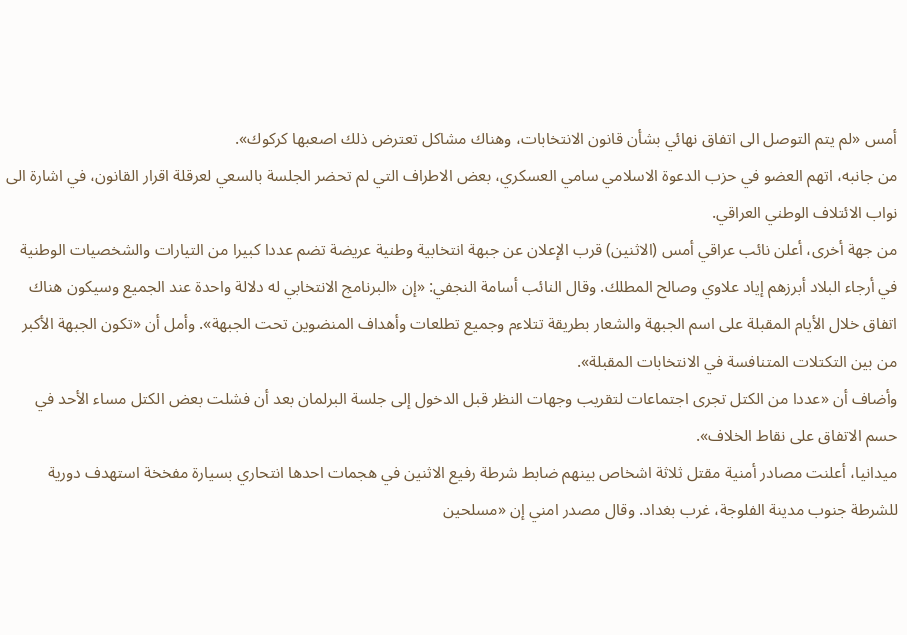أمس «لم يتم التوصل الى اتفاق نهائي بشأن قانون الانتخابات، وهناك مشاكل تعترض ذلك اصعبها كركوك».
من جانبه، اتهم العضو في حزب الدعوة الاسلامي سامي العسكري، بعض الاطراف التي لم تحضر الجلسة بالسعي لعرقلة اقرار القانون، في اشارة الى نواب الائتلاف الوطني العراقي.
من جهة أخرى، أعلن نائب عراقي أمس (الاثنين) قرب الإعلان عن جبهة انتخابية وطنية عريضة تضم عددا كبيرا من التيارات والشخصيات الوطنية في أرجاء البلاد أبرزهم إياد علاوي وصالح المطلك. وقال النائب أسامة النجفي: «إن «البرنامج الانتخابي له دلالة واحدة عند الجميع وسيكون هناك اتفاق خلال الأيام المقبلة على اسم الجبهة والشعار بطريقة تتلاءم وجميع تطلعات وأهداف المنضوين تحت الجبهة». وأمل أن «تكون الجبهة الأكبر من بين التكتلات المتنافسة في الانتخابات المقبلة».
وأضاف أن «عددا من الكتل تجرى اجتماعات لتقريب وجهات النظر قبل الدخول إلى جلسة البرلمان بعد أن فشلت بعض الكتل مساء الأحد في حسم الاتفاق على نقاط الخلاف».
ميدانيا، أعلنت مصادر أمنية مقتل ثلاثة اشخاص بينهم ضابط شرطة رفيع الاثنين في هجمات احدها انتحاري بسيارة مفخخة استهدف دورية للشرطة جنوب مدينة الفلوجة، غرب بغداد. وقال مصدر امني إن «مسلحين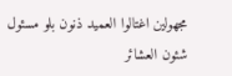مجهولين اغتالوا العميد ذنون بلو مسئول شئون العشائر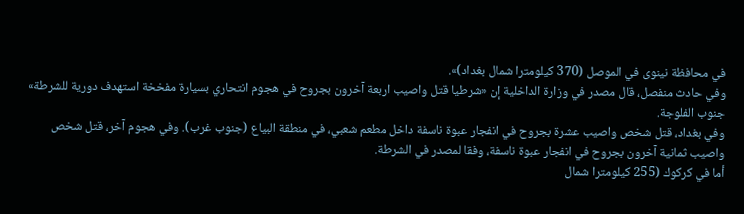في محافظة نينوى في الموصل (370 كيلومترا شمال بغداد)».
وفي حادث منفصل، قال مصدر في وزارة الداخلية إن «شرطيا قتل واصيب اربعة آخرون بجروح في هجوم انتحاري بسيارة مفخخة استهدف دورية للشرطة» جنوب الفلوجة.
وفي بغداد، قتل شخص واصيب عشرة بجروح في انفجار عبوة ناسفة داخل مطعم شعبي، في منطقة البياع (جنوب غرب). وفي هجوم آخر، قتل شخص واصيب ثمانية آخرون بجروح في انفجار عبوة ناسفة، وفقا لمصدر في الشرطة.
أما في كركوك (255 كيلومترا شمال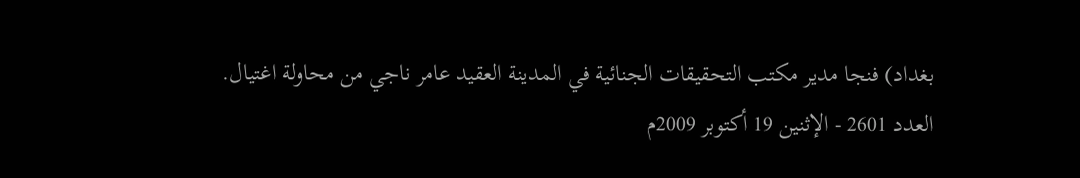بغداد) فنجا مدير مكتب التحقيقات الجنائية في المدينة العقيد عامر ناجي من محاولة اغتيال.
العدد 2601 - الإثنين 19 أكتوبر 2009م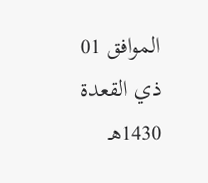الموافق 01 ذي القعدة 1430هـ